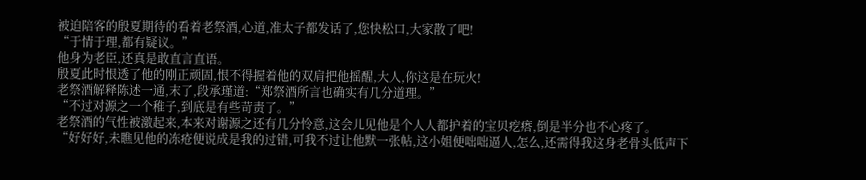被迫陪客的殷夏期待的看着老祭酒,心道,准太子都发话了,您快松口,大家散了吧!
“于情于理,都有疑议。”
他身为老臣,还真是敢直言直语。
殷夏此时恨透了他的刚正顽固,恨不得握着他的双肩把他摇醒,大人,你这是在玩火!
老祭酒解释陈述一通,末了,段承瑾道:“郑祭酒所言也确实有几分道理。”
“不过对源之一个稚子,到底是有些苛责了。”
老祭酒的气性被激起来,本来对谢源之还有几分怜意,这会儿见他是个人人都护着的宝贝疙瘩,倒是半分也不心疼了。
“好好好,未瞧见他的冻疮便说成是我的过错,可我不过让他默一张帖,这小姐便咄咄逼人,怎么,还需得我这身老骨头低声下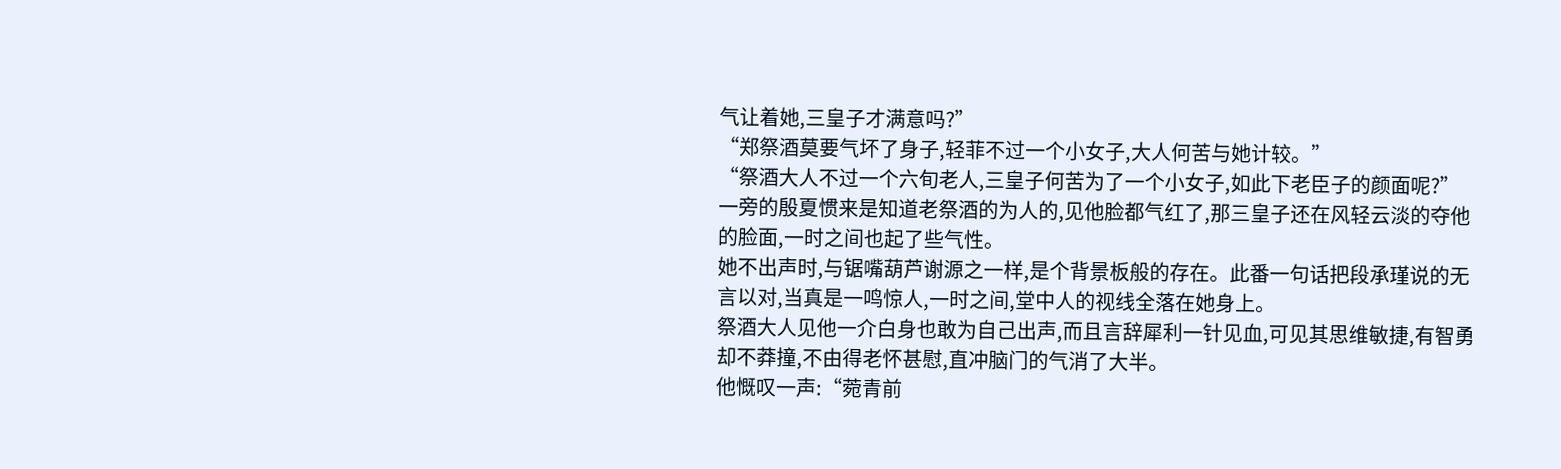气让着她,三皇子才满意吗?”
“郑祭酒莫要气坏了身子,轻菲不过一个小女子,大人何苦与她计较。”
“祭酒大人不过一个六旬老人,三皇子何苦为了一个小女子,如此下老臣子的颜面呢?”
一旁的殷夏惯来是知道老祭酒的为人的,见他脸都气红了,那三皇子还在风轻云淡的夺他的脸面,一时之间也起了些气性。
她不出声时,与锯嘴葫芦谢源之一样,是个背景板般的存在。此番一句话把段承瑾说的无言以对,当真是一鸣惊人,一时之间,堂中人的视线全落在她身上。
祭酒大人见他一介白身也敢为自己出声,而且言辞犀利一针见血,可见其思维敏捷,有智勇却不莽撞,不由得老怀甚慰,直冲脑门的气消了大半。
他慨叹一声:“菀青前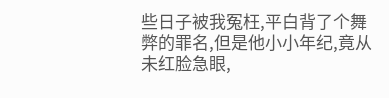些日子被我冤枉,平白背了个舞弊的罪名,但是他小小年纪,竟从未红脸急眼,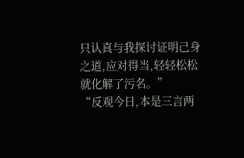只认真与我探讨证明己身之道,应对得当,轻轻松松就化解了污名。”
“反观今日,本是三言两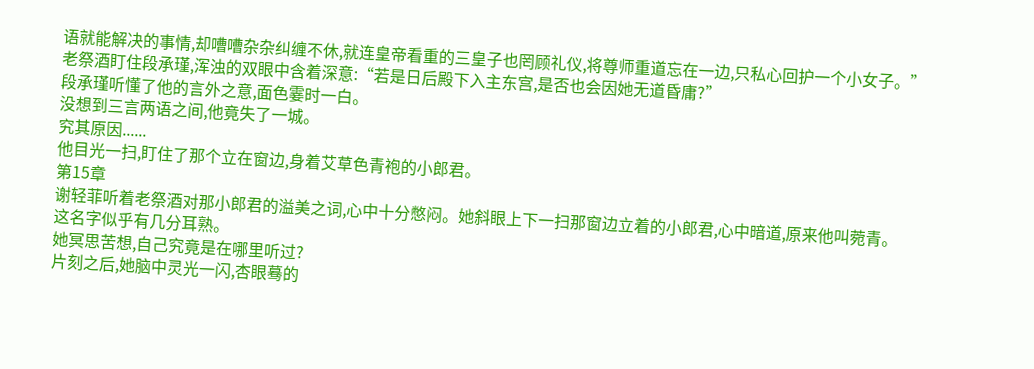语就能解决的事情,却嘈嘈杂杂纠缠不休,就连皇帝看重的三皇子也罔顾礼仪,将尊师重道忘在一边,只私心回护一个小女子。”
老祭酒盯住段承瑾,浑浊的双眼中含着深意:“若是日后殿下入主东宫,是否也会因她无道昏庸?”
段承瑾听懂了他的言外之意,面色霎时一白。
没想到三言两语之间,他竟失了一城。
究其原因......
他目光一扫,盯住了那个立在窗边,身着艾草色青袍的小郎君。
第15章
谢轻菲听着老祭酒对那小郎君的溢美之词,心中十分憋闷。她斜眼上下一扫那窗边立着的小郎君,心中暗道,原来他叫菀青。
这名字似乎有几分耳熟。
她冥思苦想,自己究竟是在哪里听过?
片刻之后,她脑中灵光一闪,杏眼蓦的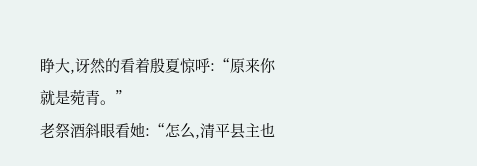睁大,讶然的看着殷夏惊呼:“原来你就是菀青。”
老祭酒斜眼看她:“怎么,清平县主也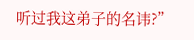听过我这弟子的名讳?”